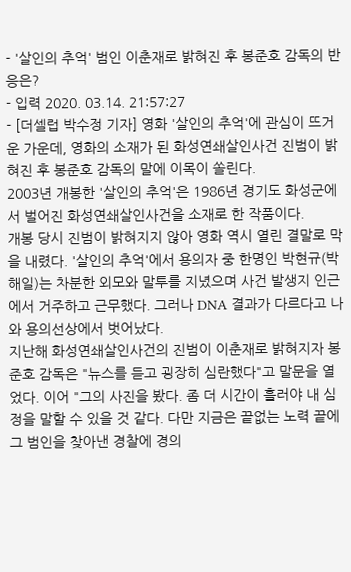- '살인의 추억' 범인 이춘재로 밝혀진 후 봉준호 감독의 반응은?
- 입력 2020. 03.14. 21:57:27
- [더셀럽 박수정 기자] 영화 '살인의 추억'에 관심이 뜨거운 가운데, 영화의 소재가 된 화성연쇄살인사건 진범이 밝혀진 후 봉준호 감독의 말에 이목이 쏠린다.
2003년 개봉한 '살인의 추억'은 1986년 경기도 화성군에서 벌어진 화성연쇄살인사건을 소재로 한 작품이다.
개봉 당시 진범이 밝혀지지 않아 영화 역시 열린 결말로 막을 내렸다. '살인의 추억'에서 용의자 중 한명인 박현규(박해일)는 차분한 외모와 말투를 지녔으며 사건 발생지 인근에서 거주하고 근무했다. 그러나 DNA 결과가 다르다고 나와 용의선상에서 벗어났다.
지난해 화성연쇄살인사건의 진범이 이춘재로 밝혀지자 봉준호 감독은 "뉴스를 듣고 굉장히 심란했다"고 말문을 열었다. 이어 "그의 사진을 봤다. 좀 더 시간이 흘러야 내 심정을 말할 수 있을 것 같다. 다만 지금은 끝없는 노력 끝에 그 범인을 찾아낸 경찰에 경의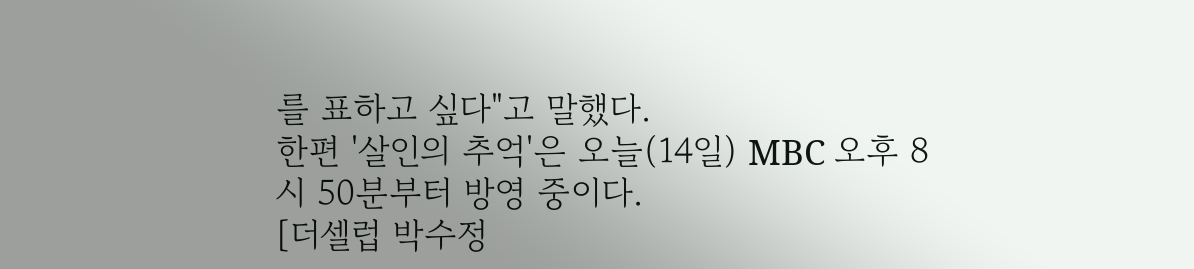를 표하고 싶다"고 말했다.
한편 '살인의 추억'은 오늘(14일) MBC 오후 8시 50분부터 방영 중이다.
[더셀럽 박수정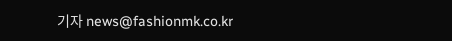기자 news@fashionmk.co.kr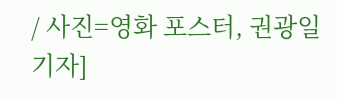/ 사진=영화 포스터, 권광일 기자]